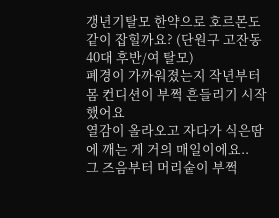갱년기탈모 한약으로 호르몬도 같이 잡힐까요? (단원구 고잔동 40대 후반/여 탈모)
폐경이 가까워졌는지 작년부터 몸 컨디션이 부쩍 흔들리기 시작했어요
열감이 올라오고 자다가 식은땀에 깨는 게 거의 매일이에요..
그 즈음부터 머리숱이 부쩍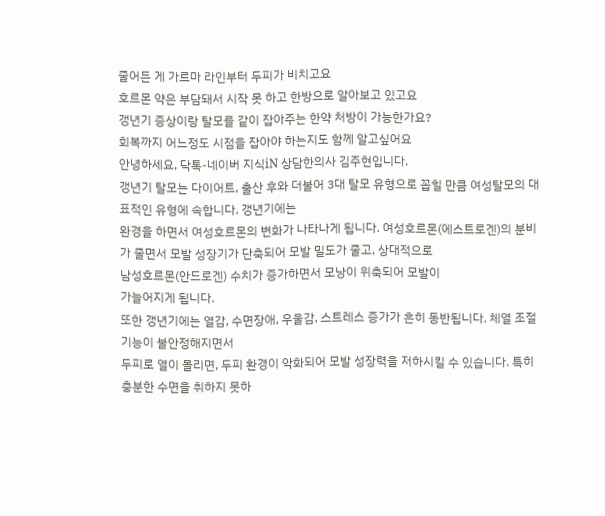줄어든 게 가르마 라인부터 두피가 비치고요
호르몬 약은 부담돼서 시작 못 하고 한방으로 알아보고 있고요
갱년기 증상이랑 탈모를 같이 잡아주는 한약 처방이 가능한가요?
회복까지 어느정도 시점을 잡아야 하는지도 함께 알고싶어요
안녕하세요, 닥톡-네이버 지식iN 상담한의사 김주현입니다.
갱년기 탈모는 다이어트, 출산 후와 더불어 3대 탈모 유형으로 꼽힐 만큼 여성탈모의 대표적인 유형에 속합니다. 갱년기에는
완경을 하면서 여성호르몬의 변화가 나타나게 됩니다. 여성호르몬(에스트로겐)의 분비가 줄면서 모발 성장기가 단축되어 모발 밀도가 줄고, 상대적으로
남성호르몬(안드로겐) 수치가 증가하면서 모낭이 위축되어 모발이
가늘어지게 됩니다.
또한 갱년기에는 열감, 수면장애, 우울감, 스트레스 증가가 흔히 동반됩니다. 체열 조절 기능이 불안정해지면서
두피로 열이 몰리면, 두피 환경이 악화되어 모발 성장력을 저하시킬 수 있습니다. 특히 충분한 수면을 취하지 못하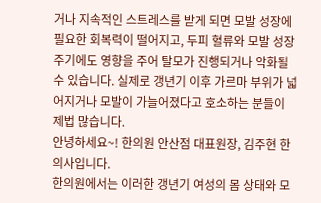거나 지속적인 스트레스를 받게 되면 모발 성장에 필요한 회복력이 떨어지고, 두피 혈류와 모발 성장 주기에도 영향을 주어 탈모가 진행되거나 악화될 수 있습니다. 실제로 갱년기 이후 가르마 부위가 넓어지거나 모발이 가늘어졌다고 호소하는 분들이 제법 많습니다.
안녕하세요~! 한의원 안산점 대표원장, 김주현 한의사입니다.
한의원에서는 이러한 갱년기 여성의 몸 상태와 모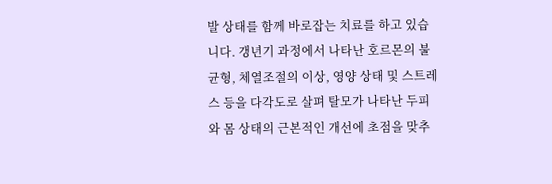발 상태를 함께 바로잡는 치료를 하고 있습니다. 갱년기 과정에서 나타난 호르몬의 불균형, 체열조절의 이상, 영양 상태 및 스트레스 등을 다각도로 살펴 탈모가 나타난 두피와 몸 상태의 근본적인 개선에 초점을 맞추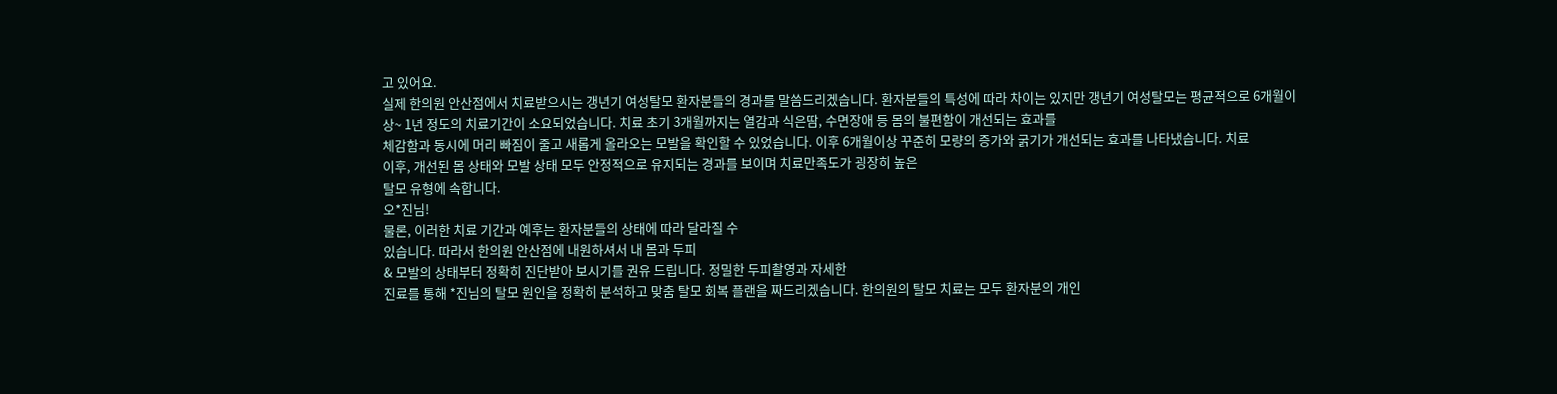고 있어요.
실제 한의원 안산점에서 치료받으시는 갱년기 여성탈모 환자분들의 경과를 말씀드리겠습니다. 환자분들의 특성에 따라 차이는 있지만 갱년기 여성탈모는 평균적으로 6개월이상~ 1년 정도의 치료기간이 소요되었습니다. 치료 초기 3개월까지는 열감과 식은땀, 수면장애 등 몸의 불편함이 개선되는 효과를
체감함과 동시에 머리 빠짐이 줄고 새롭게 올라오는 모발을 확인할 수 있었습니다. 이후 6개월이상 꾸준히 모량의 증가와 굵기가 개선되는 효과를 나타냈습니다. 치료
이후, 개선된 몸 상태와 모발 상태 모두 안정적으로 유지되는 경과를 보이며 치료만족도가 굉장히 높은
탈모 유형에 속합니다.
오*진님!
물론, 이러한 치료 기간과 예후는 환자분들의 상태에 따라 달라질 수
있습니다. 따라서 한의원 안산점에 내원하셔서 내 몸과 두피
& 모발의 상태부터 정확히 진단받아 보시기를 권유 드립니다. 정밀한 두피촬영과 자세한
진료를 통해 *진님의 탈모 원인을 정확히 분석하고 맞춤 탈모 회복 플랜을 짜드리겠습니다. 한의원의 탈모 치료는 모두 환자분의 개인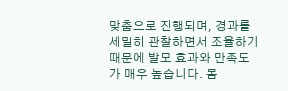맞춤으로 진행되며, 경과를
세밀히 관찰하면서 조율하기 때문에 발모 효과와 만족도가 매우 높습니다. 몸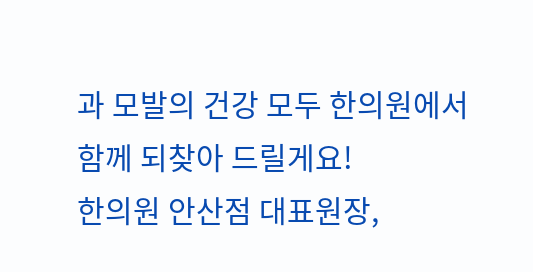과 모발의 건강 모두 한의원에서
함께 되찾아 드릴게요!
한의원 안산점 대표원장,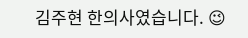김주현 한의사였습니다. 😉